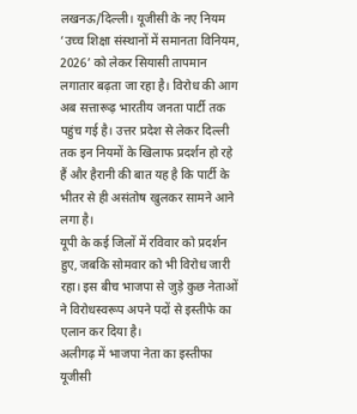लखनऊ/दिल्ली। यूजीसी के नए नियम ‘उच्च शिक्षा संस्थानों में समानता विनियम, 2026’ को लेकर सियासी तापमान लगातार बढ़ता जा रहा है। विरोध की आग अब सत्तारूढ़ भारतीय जनता पार्टी तक पहुंच गई है। उत्तर प्रदेश से लेकर दिल्ली तक इन नियमों के खिलाफ प्रदर्शन हो रहे हैं और हैरानी की बात यह है कि पार्टी के भीतर से ही असंतोष खुलकर सामने आने लगा है।
यूपी के कई जिलों में रविवार को प्रदर्शन हुए, जबकि सोमवार को भी विरोध जारी रहा। इस बीच भाजपा से जुड़े कुछ नेताओं ने विरोधस्वरूप अपने पदों से इस्तीफे का एलान कर दिया है।
अलीगढ़ में भाजपा नेता का इस्तीफा
यूजीसी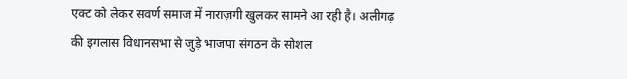एक्ट को लेकर सवर्ण समाज में नाराज़गी खुलकर सामने आ रही है। अलीगढ़ की इगलास विधानसभा से जुड़े भाजपा संगठन के सोशल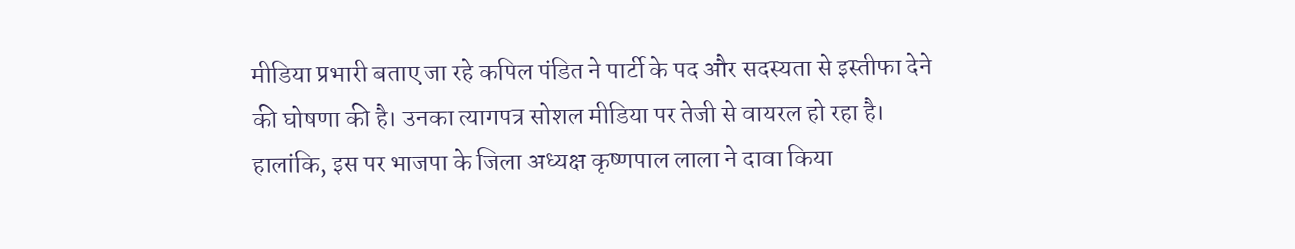मीडिया प्रभारी बताए जा रहे कपिल पंडित ने पार्टी के पद और सदस्यता से इस्तीफा देने की घोषणा की है। उनका त्यागपत्र सोशल मीडिया पर तेजी से वायरल हो रहा है।
हालांकि, इस पर भाजपा के जिला अध्यक्ष कृष्णपाल लाला ने दावा किया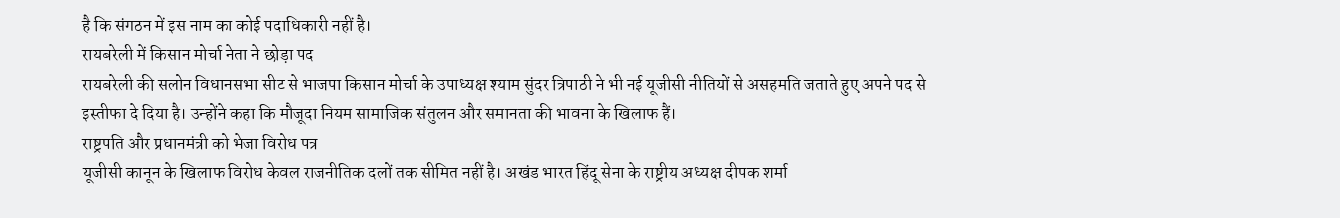है कि संगठन में इस नाम का कोई पदाधिकारी नहीं है।
रायबरेली में किसान मोर्चा नेता ने छोड़ा पद
रायबरेली की सलोन विधानसभा सीट से भाजपा किसान मोर्चा के उपाध्यक्ष श्याम सुंदर त्रिपाठी ने भी नई यूजीसी नीतियों से असहमति जताते हुए अपने पद से इस्तीफा दे दिया है। उन्होंने कहा कि मौजूदा नियम सामाजिक संतुलन और समानता की भावना के खिलाफ हैं।
राष्ट्रपति और प्रधानमंत्री को भेजा विरोध पत्र
यूजीसी कानून के खिलाफ विरोध केवल राजनीतिक दलों तक सीमित नहीं है। अखंड भारत हिंदू सेना के राष्ट्रीय अध्यक्ष दीपक शर्मा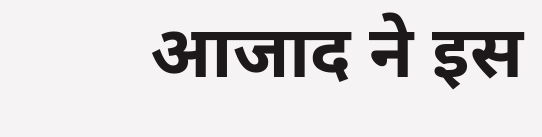आजाद ने इस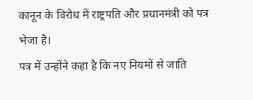कानून के विरोध में राष्ट्रपति और प्रधानमंत्री को पत्र भेजा है।
पत्र में उन्होंने कहा है कि नए नियमों से जाति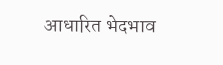आधारित भेदभाव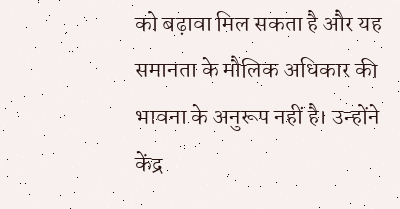को बढ़ावा मिल सकता है और यह समानता के मौलिक अधिकार की भावना के अनुरूप नहीं है। उन्होंने केंद्र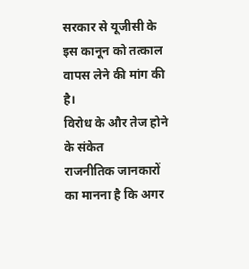सरकार से यूजीसी के इस कानून को तत्काल वापस लेने की मांग की है।
विरोध के और तेज होने के संकेत
राजनीतिक जानकारों का मानना है कि अगर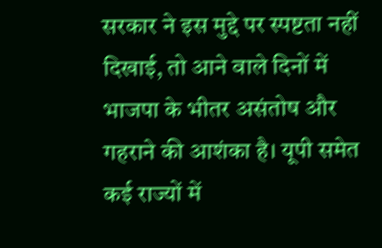सरकार ने इस मुद्दे पर स्पष्टता नहीं दिखाई, तो आने वाले दिनों में भाजपा के भीतर असंतोष और गहराने की आशंका है। यूपी समेत कई राज्यों में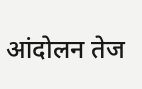आंदोलन तेज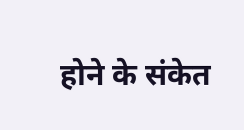होने के संकेत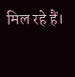मिल रहे हैं।